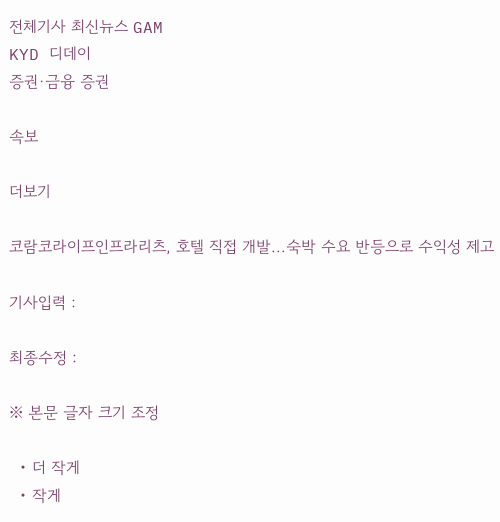전체기사 최신뉴스 GAM
KYD 디데이
증권·금융 증권

속보

더보기

코람코라이프인프라리츠, 호텔 직접 개발...숙박 수요 반등으로 수익성 제고

기사입력 :

최종수정 :

※ 본문 글자 크기 조정

  • 더 작게
  • 작게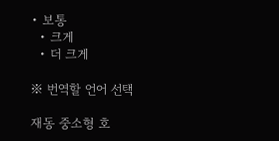• 보통
  • 크게
  • 더 크게

※ 번역할 언어 선택

재동 중소형 호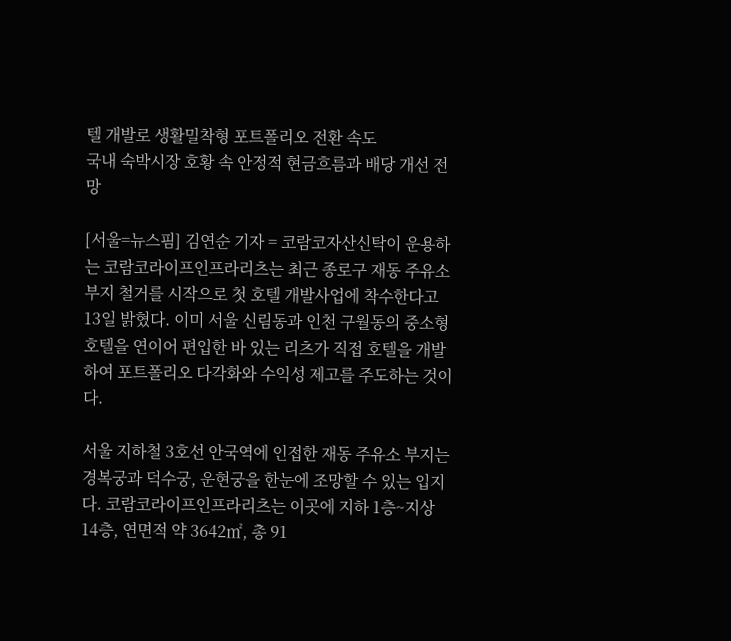텔 개발로 생활밀착형 포트폴리오 전환 속도
국내 숙박시장 호황 속 안정적 현금흐름과 배당 개선 전망

[서울=뉴스핌] 김연순 기자 = 코람코자산신탁이 운용하는 코람코라이프인프라리츠는 최근 종로구 재동 주유소 부지 철거를 시작으로 첫 호텔 개발사업에 착수한다고 13일 밝혔다. 이미 서울 신림동과 인천 구월동의 중소형 호텔을 연이어 편입한 바 있는 리츠가 직접 호텔을 개발하여 포트폴리오 다각화와 수익성 제고를 주도하는 것이다.

서울 지하철 3호선 안국역에 인접한 재동 주유소 부지는 경복궁과 덕수궁, 운현궁을 한눈에 조망할 수 있는 입지다. 코람코라이프인프라리츠는 이곳에 지하 1층~지상 14층, 연면적 약 3642㎡, 총 91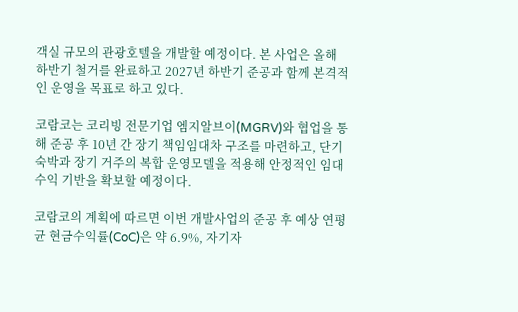객실 규모의 관광호텔을 개발할 예정이다. 본 사업은 올해 하반기 철거를 완료하고 2027년 하반기 준공과 함께 본격적인 운영을 목표로 하고 있다.

코람코는 코리빙 전문기업 엠지알브이(MGRV)와 협업을 통해 준공 후 10년 간 장기 책임임대차 구조를 마련하고, 단기 숙박과 장기 거주의 복합 운영모델을 적용해 안정적인 임대수익 기반을 확보할 예정이다.

코람코의 계획에 따르면 이번 개발사업의 준공 후 예상 연평균 현금수익률(CoC)은 약 6.9%, 자기자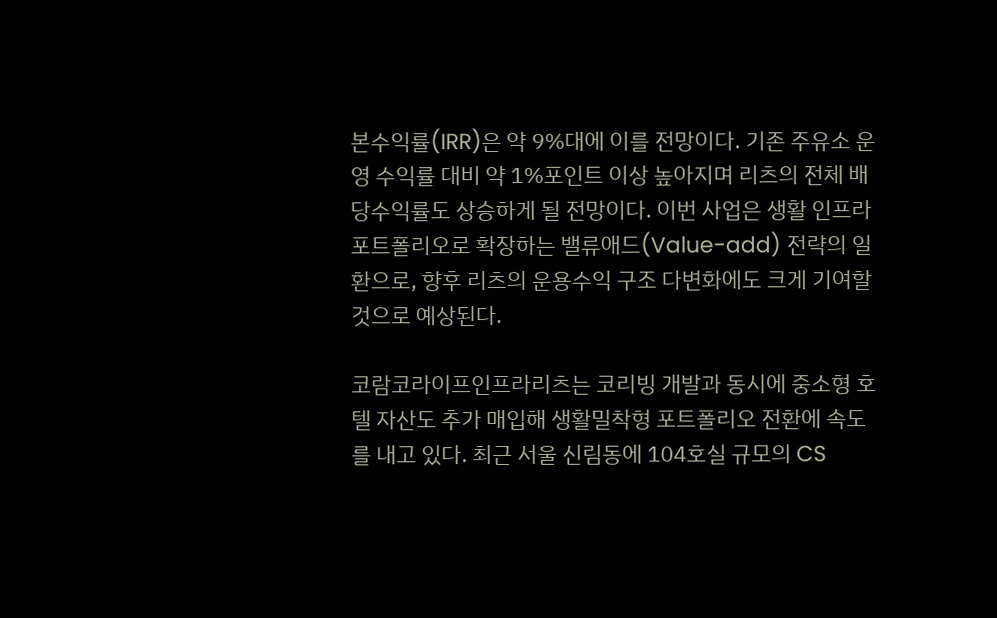본수익률(IRR)은 약 9%대에 이를 전망이다. 기존 주유소 운영 수익률 대비 약 1%포인트 이상 높아지며 리츠의 전체 배당수익률도 상승하게 될 전망이다. 이번 사업은 생활 인프라 포트폴리오로 확장하는 밸류애드(Value-add) 전략의 일환으로, 향후 리츠의 운용수익 구조 다변화에도 크게 기여할 것으로 예상된다.

코람코라이프인프라리츠는 코리빙 개발과 동시에 중소형 호텔 자산도 추가 매입해 생활밀착형 포트폴리오 전환에 속도를 내고 있다. 최근 서울 신림동에 104호실 규모의 CS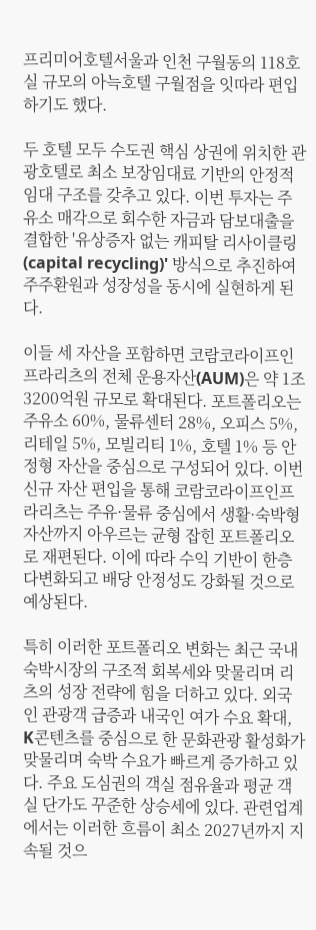프리미어호텔서울과 인천 구월동의 118호실 규모의 아늑호텔 구월점을 잇따라 편입하기도 했다.

두 호텔 모두 수도권 핵심 상권에 위치한 관광호텔로 최소 보장임대료 기반의 안정적 임대 구조를 갖추고 있다. 이번 투자는 주유소 매각으로 회수한 자금과 담보대출을 결합한 '유상증자 없는 캐피탈 리사이클링(capital recycling)' 방식으로 추진하여 주주환원과 성장성을 동시에 실현하게 된다.

이들 세 자산을 포함하면 코람코라이프인프라리츠의 전체 운용자산(AUM)은 약 1조3200억원 규모로 확대된다. 포트폴리오는 주유소 60%, 물류센터 28%, 오피스 5%, 리테일 5%, 모빌리티 1%, 호텔 1% 등 안정형 자산을 중심으로 구성되어 있다. 이번 신규 자산 편입을 통해 코람코라이프인프라리츠는 주유·물류 중심에서 생활·숙박형 자산까지 아우르는 균형 잡힌 포트폴리오로 재편된다. 이에 따라 수익 기반이 한층 다변화되고 배당 안정성도 강화될 것으로 예상된다.

특히 이러한 포트폴리오 변화는 최근 국내 숙박시장의 구조적 회복세와 맞물리며 리츠의 성장 전략에 힘을 더하고 있다. 외국인 관광객 급증과 내국인 여가 수요 확대, K콘텐츠를 중심으로 한 문화관광 활성화가 맞물리며 숙박 수요가 빠르게 증가하고 있다. 주요 도심권의 객실 점유율과 평균 객실 단가도 꾸준한 상승세에 있다. 관련업계에서는 이러한 흐름이 최소 2027년까지 지속될 것으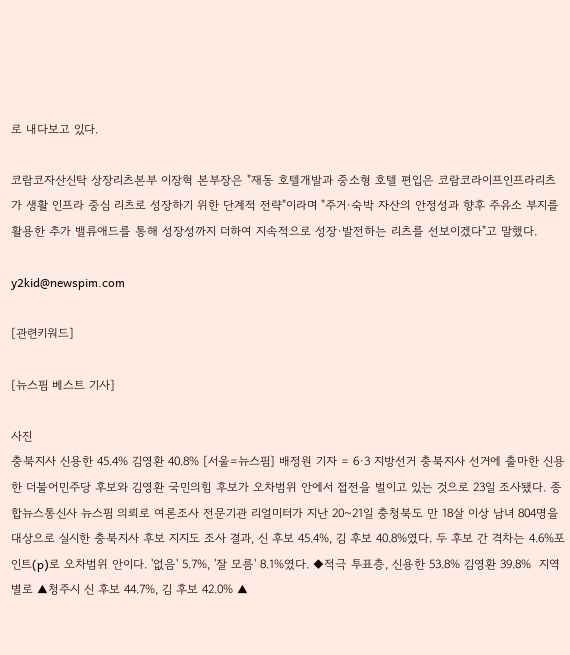로 내다보고 있다.

코람코자산신탁 상장리츠본부 이장혁 본부장은 "재동 호텔개발과 중소형 호텔 편입은 코람코라이프인프라리츠가 생활 인프라 중심 리츠로 성장하기 위한 단계적 전략"이라며 "주거·숙박 자산의 안정성과 향후 주유소 부지를 활용한 추가 밸류애드를 통해 성장성까지 더하여 지속적으로 성장·발전하는 리츠를 선보이겠다"고 말했다.

y2kid@newspim.com

[관련키워드]

[뉴스핌 베스트 기사]

사진
충북지사 신용한 45.4% 김영환 40.8% [서울=뉴스핌] 배정원 기자 = 6·3 지방선거 충북지사 선거에 출마한 신용한 더불어민주당 후보와 김영환 국민의힘 후보가 오차범위 안에서 접전을 벌이고 있는 것으로 23일 조사됐다. 종합뉴스통신사 뉴스핌 의뢰로 여론조사 전문기관 리얼미터가 지난 20~21일 충청북도 만 18살 이상 남녀 804명을 대상으로 실시한 충북지사 후보 지지도 조사 결과, 신 후보 45.4%, 김 후보 40.8%였다. 두 후보 간 격차는 4.6%포인트(p)로 오차범위 안이다. '없음' 5.7%, '잘 모름' 8.1%였다. ◆적극 투표층, 신용한 53.8% 김영환 39.8%  지역별로 ▲청주시 신 후보 44.7%, 김 후보 42.0% ▲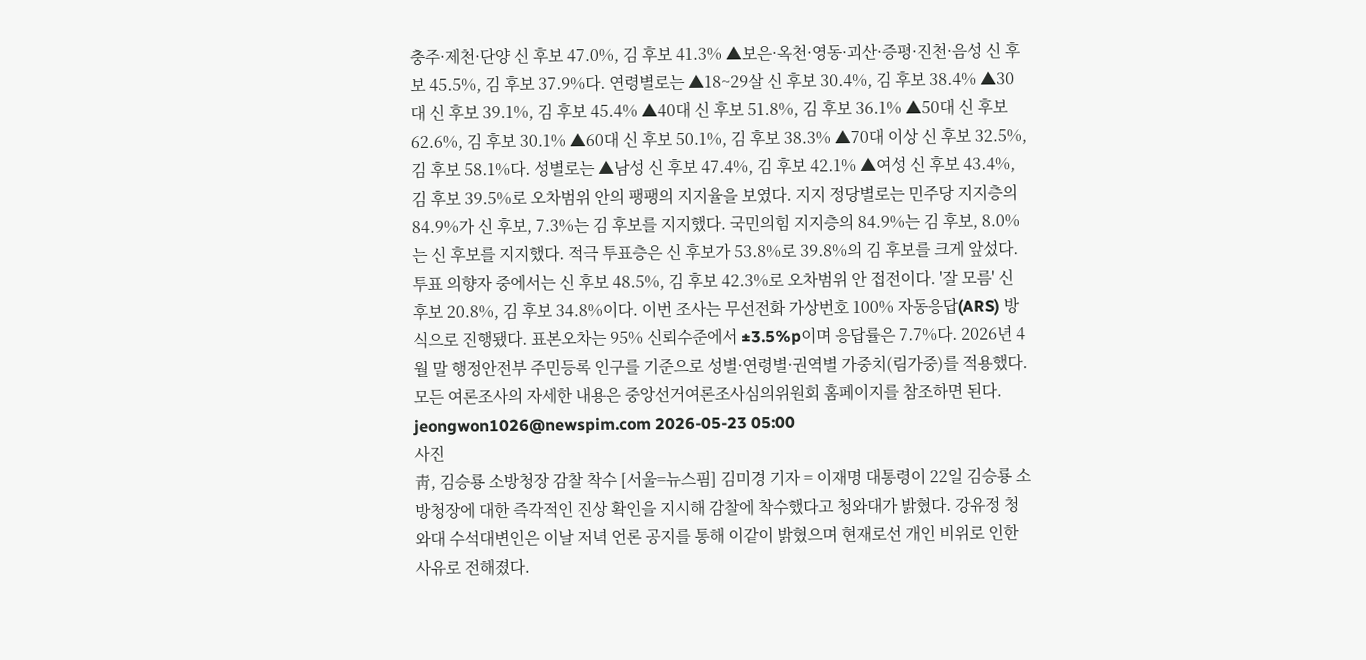충주·제천·단양 신 후보 47.0%, 김 후보 41.3% ▲보은·옥천·영동·괴산·증평·진천·음성 신 후보 45.5%, 김 후보 37.9%다. 연령별로는 ▲18~29살 신 후보 30.4%, 김 후보 38.4% ▲30대 신 후보 39.1%, 김 후보 45.4% ▲40대 신 후보 51.8%, 김 후보 36.1% ▲50대 신 후보 62.6%, 김 후보 30.1% ▲60대 신 후보 50.1%, 김 후보 38.3% ▲70대 이상 신 후보 32.5%, 김 후보 58.1%다. 성별로는 ▲남성 신 후보 47.4%, 김 후보 42.1% ▲여성 신 후보 43.4%, 김 후보 39.5%로 오차범위 안의 팽팽의 지지율을 보였다. 지지 정당별로는 민주당 지지층의 84.9%가 신 후보, 7.3%는 김 후보를 지지했다. 국민의힘 지지층의 84.9%는 김 후보, 8.0%는 신 후보를 지지했다. 적극 투표층은 신 후보가 53.8%로 39.8%의 김 후보를 크게 앞섰다. 투표 의향자 중에서는 신 후보 48.5%, 김 후보 42.3%로 오차범위 안 접전이다. '잘 모름' 신 후보 20.8%, 김 후보 34.8%이다. 이번 조사는 무선전화 가상번호 100% 자동응답(ARS) 방식으로 진행됐다. 표본오차는 95% 신뢰수준에서 ±3.5%p이며 응답률은 7.7%다. 2026년 4월 말 행정안전부 주민등록 인구를 기준으로 성별·연령별·권역별 가중치(림가중)를 적용했다. 모든 여론조사의 자세한 내용은 중앙선거여론조사심의위원회 홈페이지를 참조하면 된다. jeongwon1026@newspim.com 2026-05-23 05:00
사진
靑, 김승룡 소방청장 감찰 착수 [서울=뉴스핌] 김미경 기자 = 이재명 대통령이 22일 김승룡 소방청장에 대한 즉각적인 진상 확인을 지시해 감찰에 착수했다고 청와대가 밝혔다. 강유정 청와대 수석대변인은 이날 저녁 언론 공지를 통해 이같이 밝혔으며 현재로선 개인 비위로 인한 사유로 전해졌다.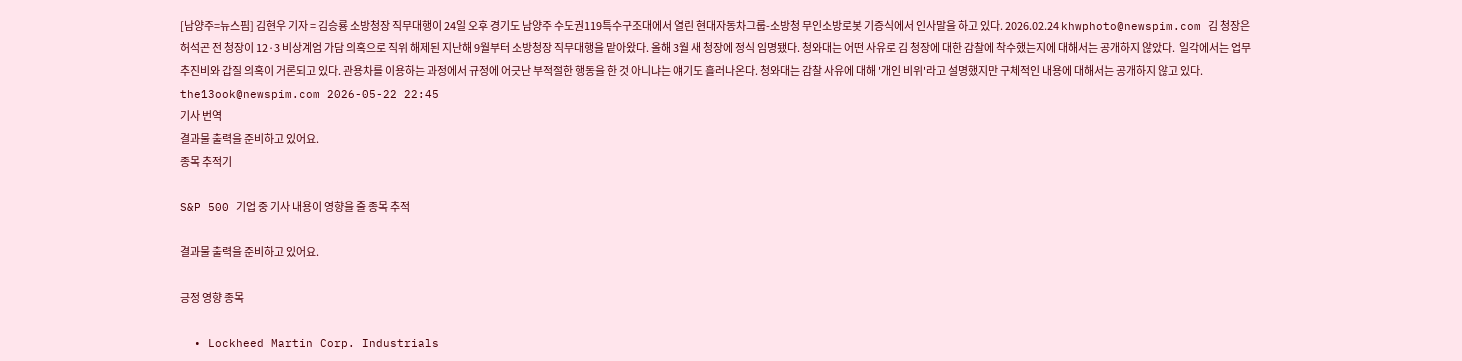[남양주=뉴스핌] 김현우 기자 = 김승룡 소방청장 직무대행이 24일 오후 경기도 남양주 수도권119특수구조대에서 열린 현대자동차그룹-소방청 무인소방로봇 기증식에서 인사말을 하고 있다. 2026.02.24 khwphoto@newspim.com 김 청장은 허석곤 전 청장이 12·3 비상계엄 가담 의혹으로 직위 해제된 지난해 9월부터 소방청장 직무대행을 맡아왔다. 올해 3월 새 청장에 정식 임명됐다. 청와대는 어떤 사유로 김 청장에 대한 감찰에 착수했는지에 대해서는 공개하지 않았다.  일각에서는 업무 추진비와 갑질 의혹이 거론되고 있다. 관용차를 이용하는 과정에서 규정에 어긋난 부적절한 행동을 한 것 아니냐는 얘기도 흘러나온다. 청와대는 감찰 사유에 대해 '개인 비위'라고 설명했지만 구체적인 내용에 대해서는 공개하지 않고 있다. the13ook@newspim.com 2026-05-22 22:45
기사 번역
결과물 출력을 준비하고 있어요.
종목 추적기

S&P 500 기업 중 기사 내용이 영향을 줄 종목 추적

결과물 출력을 준비하고 있어요.

긍정 영향 종목

  • Lockheed Martin Corp. Industrials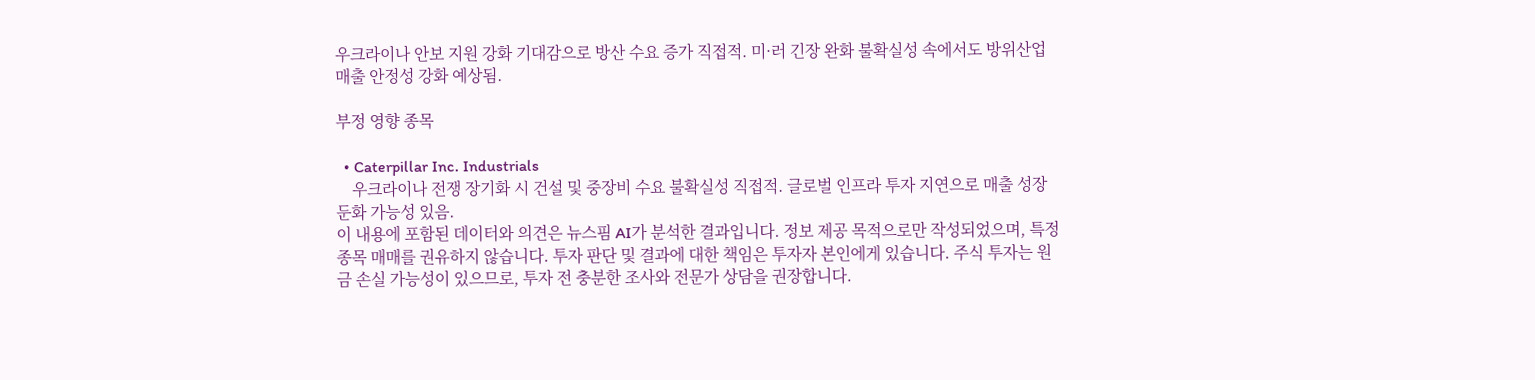우크라이나 안보 지원 강화 기대감으로 방산 수요 증가 직접적. 미·러 긴장 완화 불확실성 속에서도 방위산업 매출 안정성 강화 예상됨.

부정 영향 종목

  • Caterpillar Inc. Industrials
    우크라이나 전쟁 장기화 시 건설 및 중장비 수요 불확실성 직접적. 글로벌 인프라 투자 지연으로 매출 성장 둔화 가능성 있음.
이 내용에 포함된 데이터와 의견은 뉴스핌 AI가 분석한 결과입니다. 정보 제공 목적으로만 작성되었으며, 특정 종목 매매를 권유하지 않습니다. 투자 판단 및 결과에 대한 책임은 투자자 본인에게 있습니다. 주식 투자는 원금 손실 가능성이 있으므로, 투자 전 충분한 조사와 전문가 상담을 권장합니다.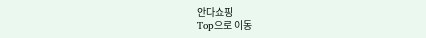안다쇼핑
Top으로 이동